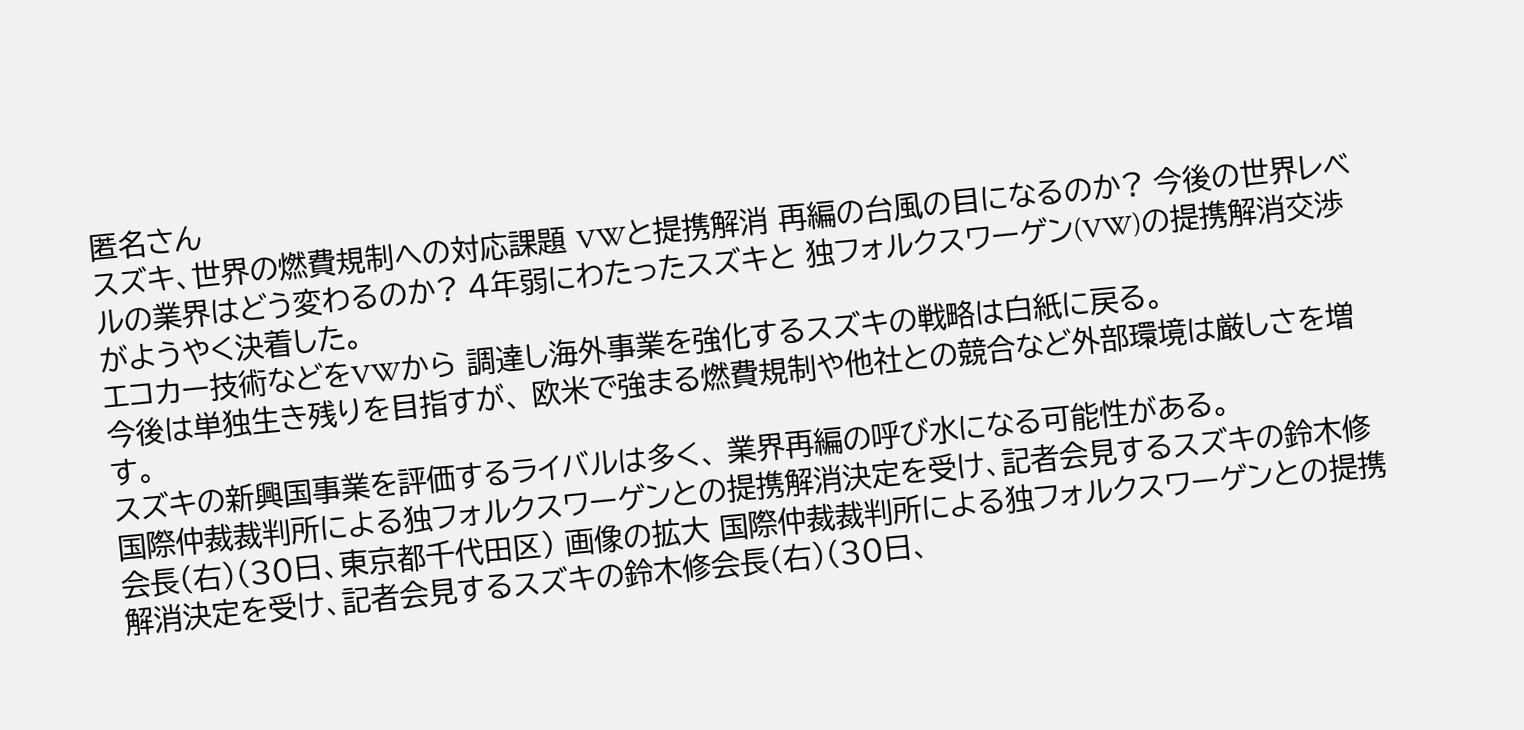匿名さん
スズキ、世界の燃費規制への対応課題 VWと提携解消 再編の台風の目になるのか? 今後の世界レベルの業界はどう変わるのか? 4年弱にわたったスズキと 独フォルクスワーゲン(VW)の提携解消交渉がようやく決着した。
エコカー技術などをVWから 調達し海外事業を強化するスズキの戦略は白紙に戻る。
今後は単独生き残りを目指すが、 欧米で強まる燃費規制や他社との競合など外部環境は厳しさを増す。
スズキの新興国事業を評価するライバルは多く、 業界再編の呼び水になる可能性がある。
国際仲裁裁判所による独フォルクスワーゲンとの提携解消決定を受け、記者会見するスズキの鈴木修会長(右)(30日、東京都千代田区) 画像の拡大 国際仲裁裁判所による独フォルクスワーゲンとの提携解消決定を受け、記者会見するスズキの鈴木修会長(右)(30日、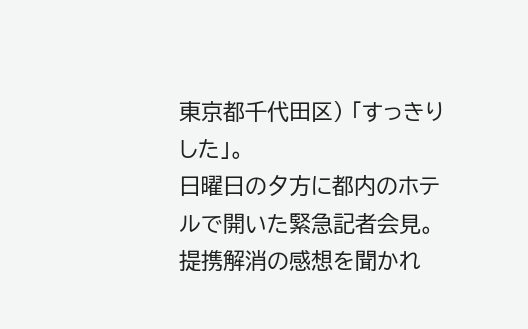東京都千代田区) 「すっきりした」。
日曜日の夕方に都内のホテルで開いた緊急記者会見。
提携解消の感想を聞かれ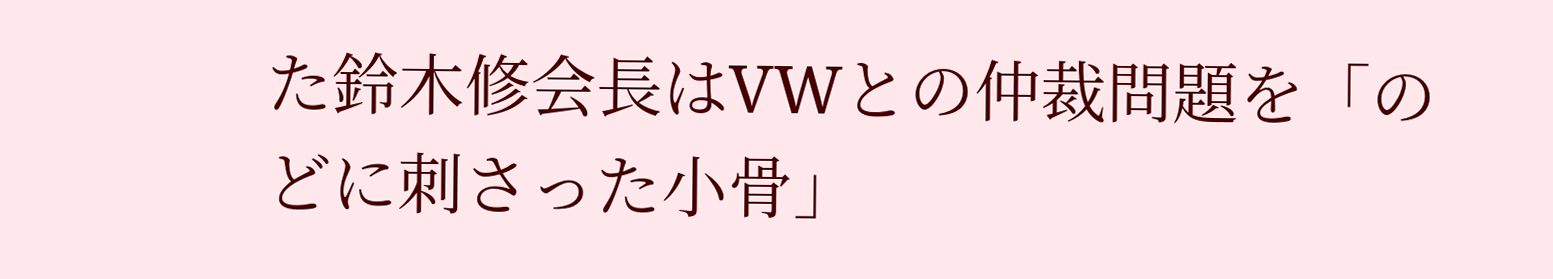た鈴木修会長はVWとの仲裁問題を「のどに刺さった小骨」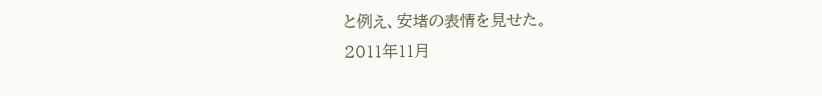と例え、安堵の表情を見せた。
2011年11月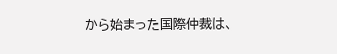から始まった国際仲裁は、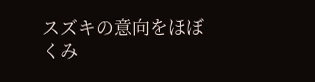スズキの意向をほぼくみ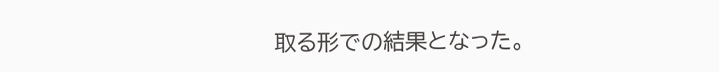取る形での結果となった。